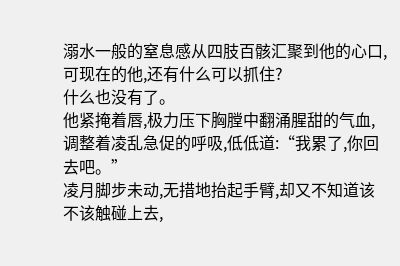溺水一般的窒息感从四肢百骸汇聚到他的心口,可现在的他,还有什么可以抓住?
什么也没有了。
他紧掩着唇,极力压下胸膛中翻涌腥甜的气血,调整着凌乱急促的呼吸,低低道:“我累了,你回去吧。”
凌月脚步未动,无措地抬起手臂,却又不知道该不该触碰上去,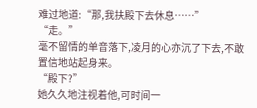难过地道:“那,我扶殿下去休息……”
“走。”
毫不留情的单音落下,凌月的心亦沉了下去,不敢置信地站起身来。
“殿下?”
她久久地注视着他,可时间一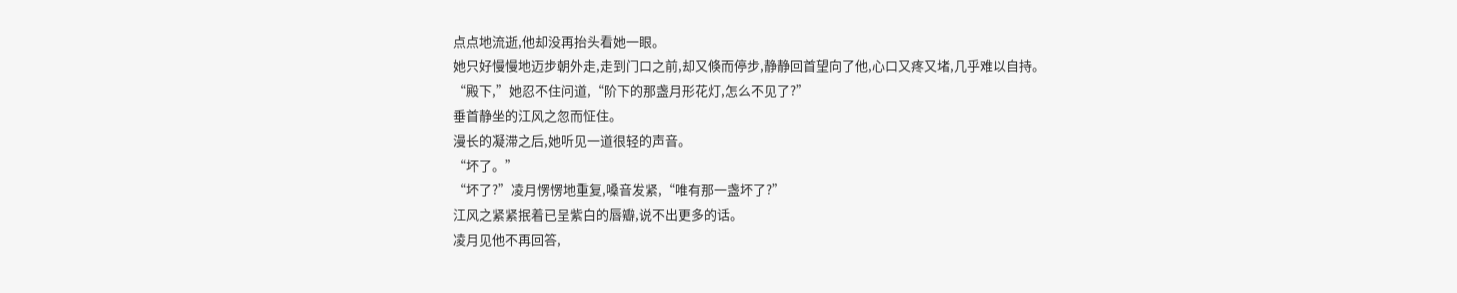点点地流逝,他却没再抬头看她一眼。
她只好慢慢地迈步朝外走,走到门口之前,却又倏而停步,静静回首望向了他,心口又疼又堵,几乎难以自持。
“殿下,”她忍不住问道,“阶下的那盏月形花灯,怎么不见了?”
垂首静坐的江风之忽而怔住。
漫长的凝滞之后,她听见一道很轻的声音。
“坏了。”
“坏了?”凌月愣愣地重复,嗓音发紧,“唯有那一盏坏了?”
江风之紧紧抿着已呈紫白的唇瓣,说不出更多的话。
凌月见他不再回答,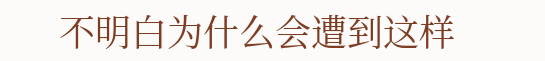不明白为什么会遭到这样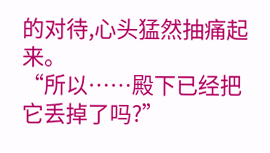的对待,心头猛然抽痛起来。
“所以……殿下已经把它丢掉了吗?”